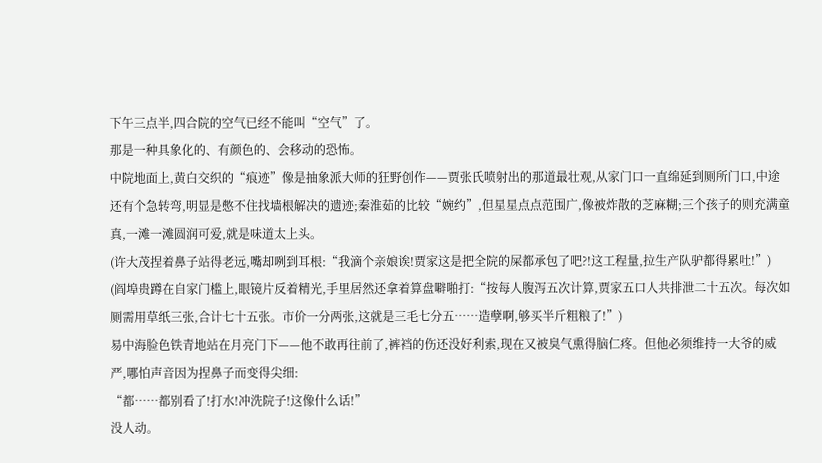下午三点半,四合院的空气已经不能叫“空气”了。
那是一种具象化的、有颜色的、会移动的恐怖。
中院地面上,黄白交织的“痕迹”像是抽象派大师的狂野创作——贾张氏喷射出的那道最壮观,从家门口一直绵延到厕所门口,中途还有个急转弯,明显是憋不住找墙根解决的遗迹;秦淮茹的比较“婉约”,但星星点点范围广,像被炸散的芝麻糊;三个孩子的则充满童真,一滩一滩圆润可爱,就是味道太上头。
(许大茂捏着鼻子站得老远,嘴却咧到耳根:“我滴个亲娘诶!贾家这是把全院的屎都承包了吧?!这工程量,拉生产队驴都得累吐!”)
(阎埠贵蹲在自家门槛上,眼镜片反着精光,手里居然还拿着算盘噼啪打:“按每人腹泻五次计算,贾家五口人共排泄二十五次。每次如厕需用草纸三张,合计七十五张。市价一分两张,这就是三毛七分五……造孽啊,够买半斤粗粮了!”)
易中海脸色铁青地站在月亮门下——他不敢再往前了,裤裆的伤还没好利索,现在又被臭气熏得脑仁疼。但他必须维持一大爷的威严,哪怕声音因为捏鼻子而变得尖细:
“都……都别看了!打水!冲洗院子!这像什么话!”
没人动。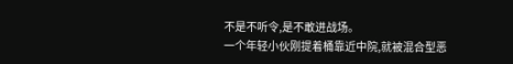不是不听令,是不敢进战场。
一个年轻小伙刚提着桶靠近中院,就被混合型恶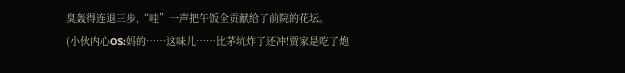臭轰得连退三步,“哇”一声把午饭全贡献给了前院的花坛。
(小伙内心OS:妈的……这味儿……比茅坑炸了还冲!贾家是吃了炮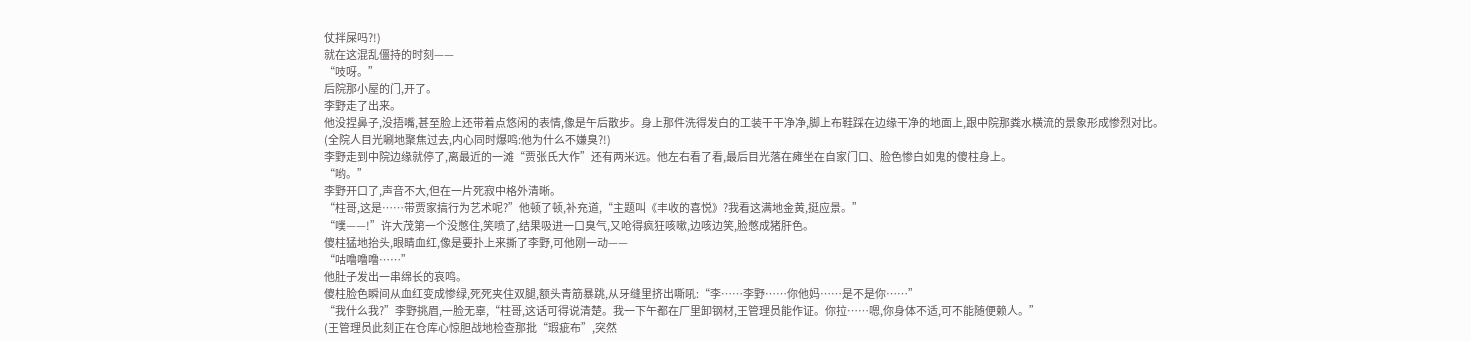仗拌屎吗?!)
就在这混乱僵持的时刻——
“吱呀。”
后院那小屋的门,开了。
李野走了出来。
他没捏鼻子,没捂嘴,甚至脸上还带着点悠闲的表情,像是午后散步。身上那件洗得发白的工装干干净净,脚上布鞋踩在边缘干净的地面上,跟中院那粪水横流的景象形成惨烈对比。
(全院人目光唰地聚焦过去,内心同时爆鸣:他为什么不嫌臭?!)
李野走到中院边缘就停了,离最近的一滩“贾张氏大作”还有两米远。他左右看了看,最后目光落在瘫坐在自家门口、脸色惨白如鬼的傻柱身上。
“哟。”
李野开口了,声音不大,但在一片死寂中格外清晰。
“柱哥,这是……带贾家搞行为艺术呢?”他顿了顿,补充道,“主题叫《丰收的喜悦》?我看这满地金黄,挺应景。”
“噗——!”许大茂第一个没憋住,笑喷了,结果吸进一口臭气,又呛得疯狂咳嗽,边咳边笑,脸憋成猪肝色。
傻柱猛地抬头,眼睛血红,像是要扑上来撕了李野,可他刚一动——
“咕噜噜噜……”
他肚子发出一串绵长的哀鸣。
傻柱脸色瞬间从血红变成惨绿,死死夹住双腿,额头青筋暴跳,从牙缝里挤出嘶吼:“李……李野……你他妈……是不是你……”
“我什么我?”李野挑眉,一脸无辜,“柱哥,这话可得说清楚。我一下午都在厂里卸钢材,王管理员能作证。你拉……嗯,你身体不适,可不能随便赖人。”
(王管理员此刻正在仓库心惊胆战地检查那批“瑕疵布”,突然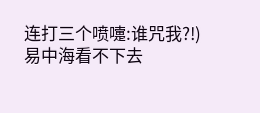连打三个喷嚏:谁咒我?!)
易中海看不下去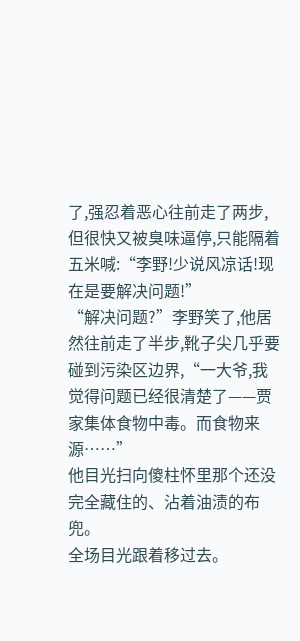了,强忍着恶心往前走了两步,但很快又被臭味逼停,只能隔着五米喊:“李野!少说风凉话!现在是要解决问题!”
“解决问题?”李野笑了,他居然往前走了半步,靴子尖几乎要碰到污染区边界,“一大爷,我觉得问题已经很清楚了——贾家集体食物中毒。而食物来源……”
他目光扫向傻柱怀里那个还没完全藏住的、沾着油渍的布兜。
全场目光跟着移过去。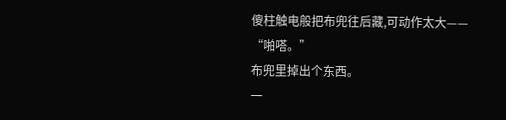傻柱触电般把布兜往后藏,可动作太大——
“啪嗒。”
布兜里掉出个东西。
一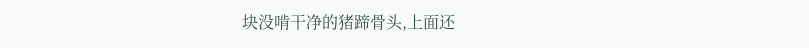块没啃干净的猪蹄骨头,上面还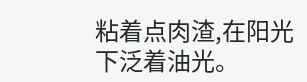粘着点肉渣,在阳光下泛着油光。